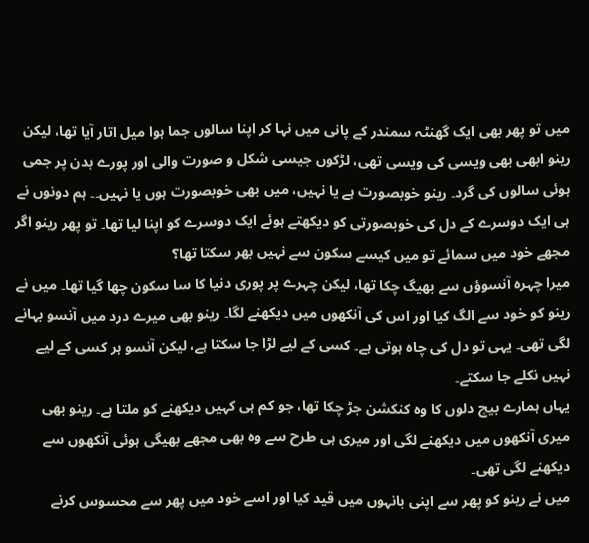میں تو پھر بھی ایک گھنٹہ سمندر کے پانی میں نہا کر اپنا سالوں جما ہوا میل اتار آیا تھا، لیکن رینو ابھی بھی ویسی کی ویسی تھی، لڑکوں جیسی شکل و صورت والی اور پورے بدن پر جمی ہوئی سالوں کی گرد۔ رینو خوبصورت ہے یا نہیں، میں بھی خوبصورت ہوں یا نہیں۔۔ ہم دونوں نے ہی ایک دوسرے کے دل کی خوبصورتی کو دیکھتے ہوئے ایک دوسرے کو اپنا لیا تھا۔ تو پھر رینو اگر مجھے خود میں سمائے تو میں کیسے سکون سے نہیں بھر سکتا تھا؟
میرا چہرہ آنسوؤں سے بھیگ چکا تھا، لیکن چہرے پر پوری دنیا کا سا سکون چھا گیا تھا۔ میں نے رینو کو خود سے الگ کیا اور اس کی آنکھوں میں دیکھنے لگا۔ رینو بھی میرے درد میں آنسو بہانے لگی تھی۔ یہی تو دل کی چاہ ہوتی ہے۔ کسی کے لیے لڑا جا سکتا ہے، لیکن آنسو ہر کسی کے لیے نہیں نکلے جا سکتے۔
یہاں ہمارے بیچ دلوں کا وہ کنکشن جڑ چکا تھا، جو کم ہی کہیں دیکھنے کو ملتا ہے۔ رینو بھی میری آنکھوں میں دیکھنے لگی اور میری ہی طرح سے وہ بھی مجھے بھیگی ہوئی آنکھوں سے دیکھنے لگی تھی۔
میں نے رینو کو پھر سے اپنی بانہوں میں قید کیا اور اسے خود میں پھر سے محسوس کرنے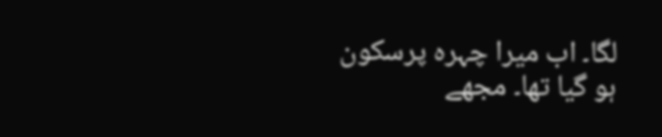لگا۔ اب میرا چہرہ پرسکون ہو گیا تھا۔ مجھے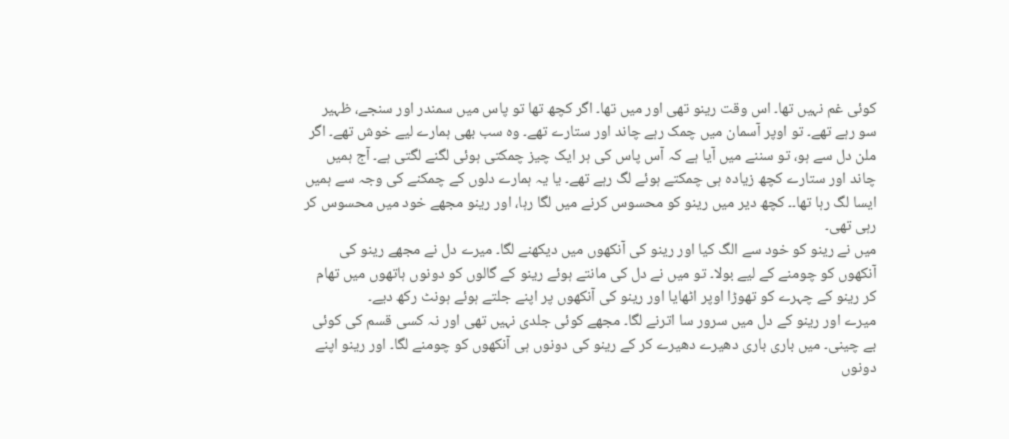کوئی غم نہیں تھا۔ اس وقت رینو تھی اور میں تھا۔ اگر کچھ تھا تو پاس میں سمندر اور سنجے، ظہیر سو رہے تھے۔ تو اوپر آسمان میں چمک رہے چاند اور ستارے تھے۔ وہ سب بھی ہمارے لیے خوش تھے۔ اگر ملن دل سے ہو، تو سننے میں آیا ہے کہ آس پاس کی ہر ایک چیز چمکتی ہوئی لگنے لگتی ہے۔ آج ہمیں چاند اور ستارے کچھ زیادہ ہی چمکتے ہوئے لگ رہے تھے۔ یا یہ ہمارے دلوں کے چمکنے کی وجہ سے ہمیں ایسا لگ رہا تھا۔۔ کچھ دیر میں رینو کو محسوس کرنے میں لگا رہا، اور رینو مجھے خود میں محسوس کر رہی تھی۔
میں نے رینو کو خود سے الگ کیا اور رینو کی آنکھوں میں دیکھنے لگا۔ میرے دل نے مجھے رینو کی آنکھوں کو چومنے کے لیے بولا۔ تو میں نے دل کی مانتے ہوئے رینو کے گالوں کو دونوں ہاتھوں میں تھام کر رینو کے چہرے کو تھوڑا اوپر اٹھایا اور رینو کی آنکھوں پر اپنے جلتے ہوئے ہونٹ رکھ دیے۔
میرے اور رینو کے دل میں سرور سا اترنے لگا۔ مجھے کوئی جلدی نہیں تھی اور نہ کسی قسم کی کوئی بے چینی۔ میں باری باری دھیرے دھیرے کر کے رینو کی دونوں ہی آنکھوں کو چومنے لگا۔ اور رینو اپنے دونوں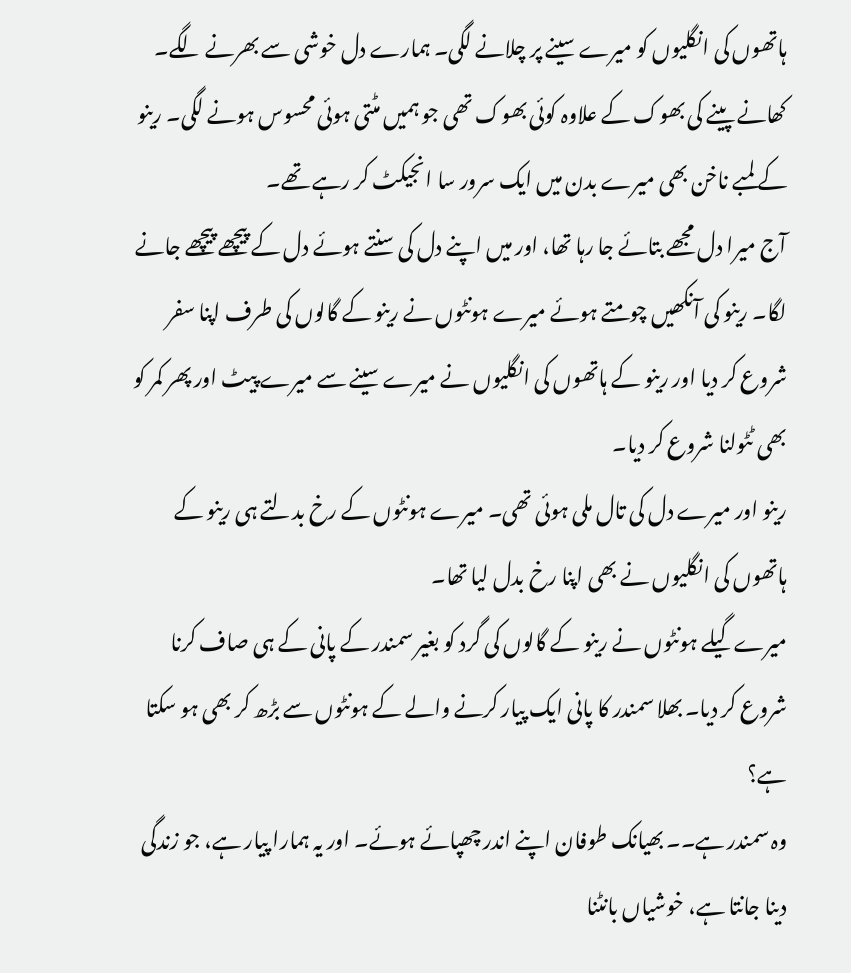ہاتھوں کی انگلیوں کو میرے سینے پر چلانے لگی۔ ہمارے دل خوشی سے بھرنے لگے۔
کھانے پینے کی بھوک کے علاوہ کوئی بھوک تھی جو ہمیں مٹتی ہوئی محسوس ہونے لگی۔ رینو کے لمبے ناخن بھی میرے بدن میں ایک سرور سا انجیکٹ کر رہے تھے۔
آج میرا دل مجھے بتائے جا رہا تھا، اور میں اپنے دل کی سنتے ہوئے دل کے پیچھے پیچھے جانے لگا۔ رینو کی آنکھیں چومتے ہوئے میرے ہونٹوں نے رینو کے گالوں کی طرف اپنا سفر شروع کر دیا اور رینو کے ہاتھوں کی انگلیوں نے میرے سینے سے میرے پیٹ اور پھر کمر کو بھی ٹٹولنا شروع کر دیا۔
رینو اور میرے دل کی تال ملی ہوئی تھی۔ میرے ہونٹوں کے رخ بدلتے ہی رینو کے ہاتھوں کی انگلیوں نے بھی اپنا رخ بدل لیا تھا۔
میرے گیلے ہونٹوں نے رینو کے گالوں کی گرد کو بغیر سمندر کے پانی کے ہی صاف کرنا شروع کر دیا۔ بھلا سمندر کا پانی ایک پیار کرنے والے کے ہونٹوں سے بڑھ کر بھی ہو سکتا ہے؟
وہ سمندر ہے۔۔ بھیانک طوفان اپنے اندر چھپائے ہوئے۔ اور یہ ہمارا پیار ہے، جو زندگی دینا جانتا ہے، خوشیاں بانٹنا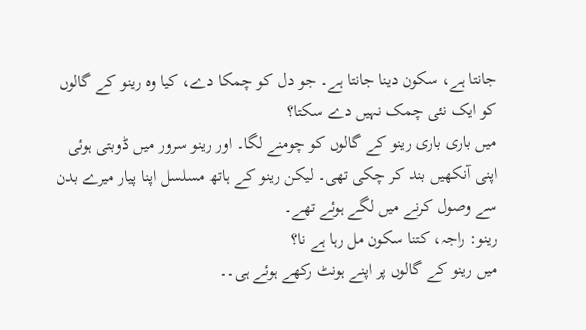جانتا ہے، سکون دینا جانتا ہے۔ جو دل کو چمکا دے، کیا وہ رینو کے گالوں کو ایک نئی چمک نہیں دے سکتا؟
میں باری باری رینو کے گالوں کو چومنے لگا۔ اور رینو سرور میں ڈوبتی ہوئی اپنی آنکھیں بند کر چکی تھی۔ لیکن رینو کے ہاتھ مسلسل اپنا پیار میرے بدن سے وصول کرنے میں لگے ہوئے تھے۔
رینو: راجہ، کتنا سکون مل رہا ہے نا؟
میں رینو کے گالوں پر اپنے ہونٹ رکھے ہوئے ہی۔۔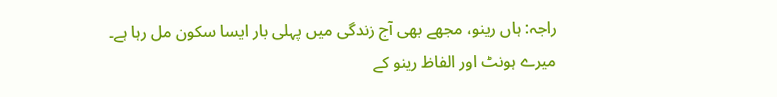راجہ: ہاں رینو، مجھے بھی آج زندگی میں پہلی بار ایسا سکون مل رہا ہے۔
میرے ہونٹ اور الفاظ رینو کے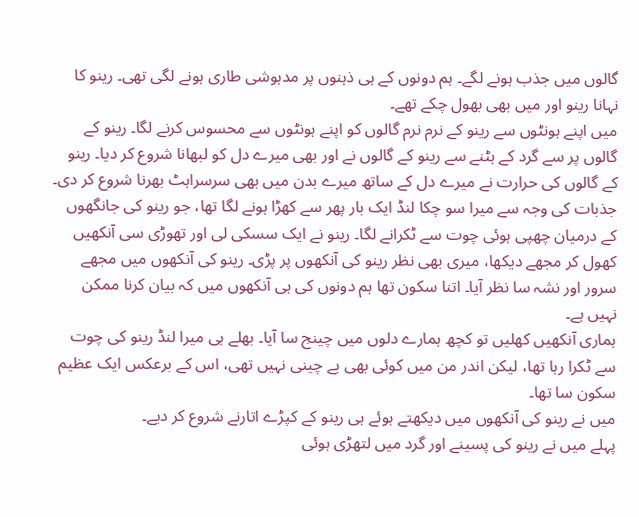گالوں میں جذب ہونے لگے۔ ہم دونوں کے ہی ذہنوں پر مدہوشی طاری ہونے لگی تھی۔ رینو کا نہانا رینو اور میں بھی بھول چکے تھے۔
میں اپنے ہونٹوں سے رینو کے نرم نرم گالوں کو اپنے ہونٹوں سے محسوس کرنے لگا۔ رینو کے گالوں پر سے گرد کے ہٹنے سے رینو کے گالوں نے اور بھی میرے دل کو لبھانا شروع کر دیا۔ رینو کے گالوں کی حرارت نے میرے دل کے ساتھ میرے بدن میں بھی سرسراہٹ بھرنا شروع کر دی۔
جذبات کی وجہ سے میرا سو چکا لنڈ ایک بار پھر سے کھڑا ہونے لگا تھا، جو رینو کی جانگھوں کے درمیان چھپی ہوئی چوت سے ٹکرانے لگا۔ رینو نے ایک سسکی لی اور تھوڑی سی آنکھیں کھول کر مجھے دیکھا، میری بھی نظر رینو کی آنکھوں پر پڑی۔ رینو کی آنکھوں میں مجھے سرور اور نشہ سا نظر آیا۔ اتنا سکون تھا ہم دونوں کی ہی آنکھوں میں کہ بیان کرنا ممکن نہیں ہے۔
ہماری آنکھیں کھلیں تو کچھ ہمارے دلوں میں چینج سا آیا۔ بھلے ہی میرا لنڈ رینو کی چوت سے ٹکرا رہا تھا، لیکن اندر من میں کوئی بھی بے چینی نہیں تھی، اس کے برعکس ایک عظیم سکون سا تھا۔
میں نے رینو کی آنکھوں میں دیکھتے ہوئے ہی رینو کے کپڑے اتارنے شروع کر دیے۔
پہلے میں نے رینو کی پسینے اور گرد میں لتھڑی ہوئی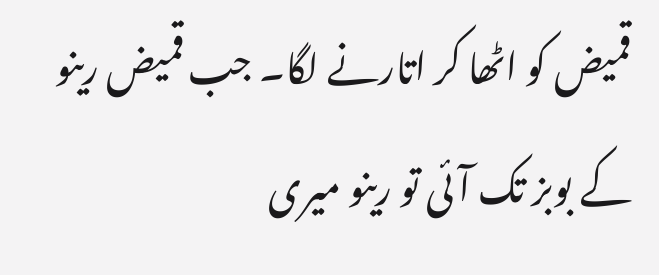قمیض کو اٹھا کر اتارنے لگا۔ جب قمیض رینو کے بوبز تک آئی تو رینو میری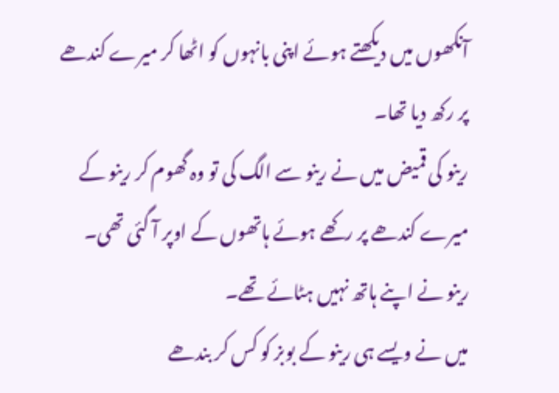آنکھوں میں دیکھتے ہوئے اپنی بانہوں کو اٹھا کر میرے کندھے پر رکھ دیا تھا۔
رینو کی قمیض میں نے رینو سے الگ کی تو وہ گھوم کر رینو کے میرے کندھے پر رکھے ہوئے ہاتھوں کے اوپر آ گئی تھی۔ رینو نے اپنے ہاتھ نہیں ہٹائے تھے۔
میں نے ویسے ہی رینو کے بوبز کو کس کر بندھے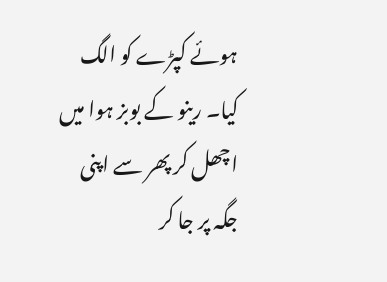ہوئے کپڑے کو الگ کیا۔ رینو کے بوبز ہوا میں اچھل کر پھر سے اپنی جگہ پر جا کر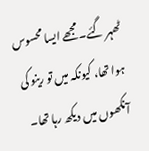ٹھہر گئے۔ مجھے ایسا محسوس ہوا تھا، کیونکہ میں تو رینو کی آنکھوں میں دیکھ رہا تھا۔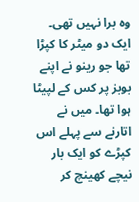وہ برا نہیں تھی۔ ایک دو میٹر کا کپڑا تھا جو رینو نے اپنے بوبز پر کس کے لپیٹا ہوا تھا۔ میں نے اتارنے سے پہلے اس کپڑے کو ایک بار نیچے کھینچ کر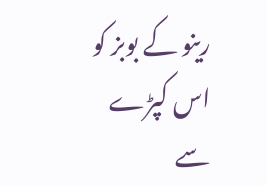رینو کے بوبز کو اس کپڑے سے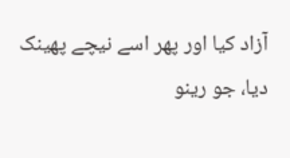آزاد کیا اور پھر اسے نیچے پھینک دیا، جو رینو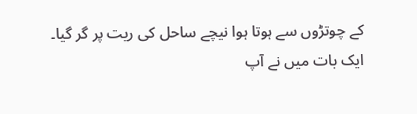کے چوتڑوں سے ہوتا ہوا نیچے ساحل کی ریت پر گر گیا۔
ایک بات میں نے آپ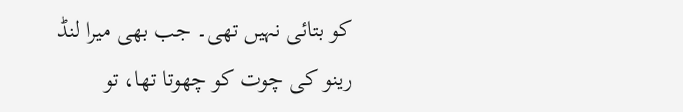کو بتائی نہیں تھی۔ جب بھی میرا لنڈ رینو کی چوت کو چھوتا تھا، تو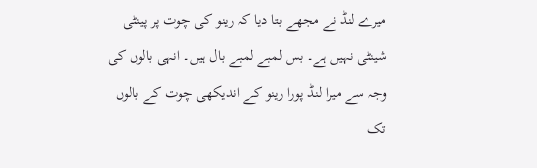میرے لنڈ نے مجھے بتا دیا کہ رینو کی چوت پر پینٹی شینٹی نہیں ہے۔ بس لمبے لمبے بال ہیں۔ انہی بالوں کی وجہ سے میرا لنڈ پورا رینو کے اندیکھی چوت کے بالوں تک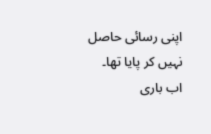اپنی رسائی حاصل نہیں کر پایا تھا۔
اب باری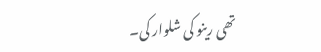تھی رینو کی شلوار کی۔